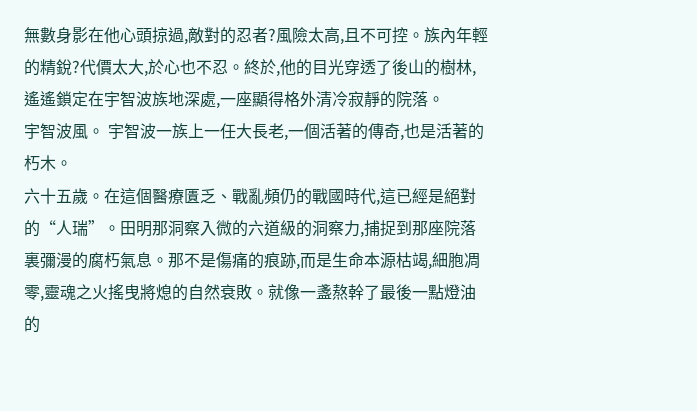無數身影在他心頭掠過,敵對的忍者?風險太高,且不可控。族內年輕的精銳?代價太大,於心也不忍。終於,他的目光穿透了後山的樹林,遙遙鎖定在宇智波族地深處,一座顯得格外清冷寂靜的院落。
宇智波風。 宇智波一族上一任大長老,一個活著的傳奇,也是活著的朽木。
六十五歲。在這個醫療匱乏、戰亂頻仍的戰國時代,這已經是絕對的“人瑞”。田明那洞察入微的六道級的洞察力,捕捉到那座院落裏彌漫的腐朽氣息。那不是傷痛的痕跡,而是生命本源枯竭,細胞凋零,靈魂之火搖曳將熄的自然衰敗。就像一盞熬幹了最後一點燈油的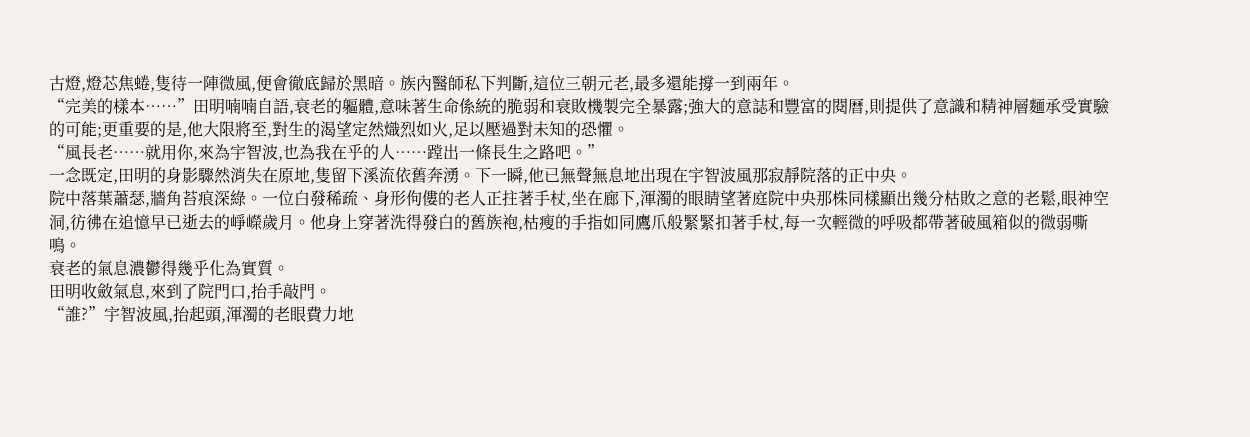古燈,燈芯焦蜷,隻待一陣微風,便會徹底歸於黑暗。族內醫師私下判斷,這位三朝元老,最多還能撐一到兩年。
“完美的樣本……”田明喃喃自語,衰老的軀體,意味著生命係統的脆弱和衰敗機製完全暴露;強大的意誌和豐富的閱曆,則提供了意識和精神層麵承受實驗的可能;更重要的是,他大限將至,對生的渴望定然熾烈如火,足以壓過對未知的恐懼。
“風長老……就用你,來為宇智波,也為我在乎的人……蹚出一條長生之路吧。”
一念既定,田明的身影驟然消失在原地,隻留下溪流依舊奔湧。下一瞬,他已無聲無息地出現在宇智波風那寂靜院落的正中央。
院中落葉蕭瑟,牆角苔痕深綠。一位白發稀疏、身形佝僂的老人正拄著手杖,坐在廊下,渾濁的眼睛望著庭院中央那株同樣顯出幾分枯敗之意的老鬆,眼神空洞,彷彿在追憶早已逝去的崢嶸歲月。他身上穿著洗得發白的舊族袍,枯瘦的手指如同鷹爪般緊緊扣著手杖,每一次輕微的呼吸都帶著破風箱似的微弱嘶鳴。
衰老的氣息濃鬱得幾乎化為實質。
田明收斂氣息,來到了院門口,抬手敲門。
“誰?”宇智波風,抬起頭,渾濁的老眼費力地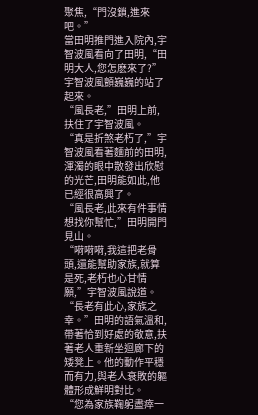聚焦,“門沒鎖,進來吧。”
當田明推門進入院內,宇智波風看向了田明,“田明大人,您怎麽來了?”宇智波風顫巍巍的站了起來。
“風長老,”田明上前,扶住了宇智波風。
“真是折煞老朽了,”宇智波風看著麵前的田明,渾濁的眼中散發出欣慰的光芒,田明能如此,他已經很高興了。
“風長老,此來有件事情想找你幫忙,”田明開門見山。
“嗬嗬嗬,我這把老骨頭,還能幫助家族,就算是死,老朽也心甘情願,”宇智波風說道。
“長老有此心,家族之幸。”田明的語氣溫和,帶著恰到好處的敬意,扶著老人重新坐迴廊下的矮凳上。他的動作平穩而有力,與老人衰敗的軀體形成鮮明對比。
“您為家族鞠躬盡瘁一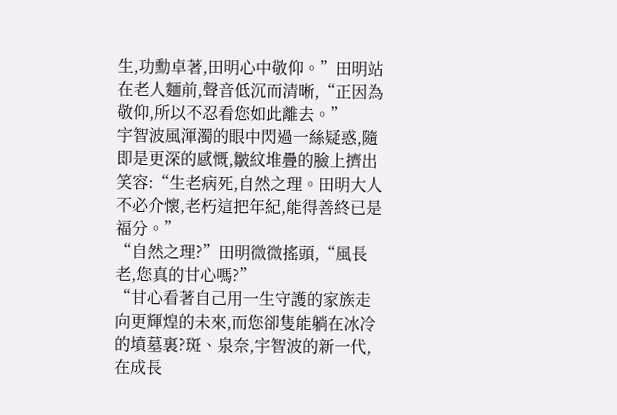生,功勳卓著,田明心中敬仰。”田明站在老人麵前,聲音低沉而清晰,“正因為敬仰,所以不忍看您如此離去。”
宇智波風渾濁的眼中閃過一絲疑惑,隨即是更深的感慨,皺紋堆疊的臉上擠出笑容:“生老病死,自然之理。田明大人不必介懷,老朽這把年紀,能得善終已是福分。”
“自然之理?”田明微微搖頭,“風長老,您真的甘心嗎?”
“甘心看著自己用一生守護的家族走向更輝煌的未來,而您卻隻能躺在冰冷的墳墓裏?斑、泉奈,宇智波的新一代,在成長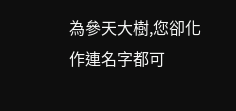為參天大樹,您卻化作連名字都可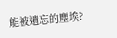能被遺忘的塵埃?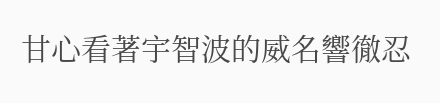甘心看著宇智波的威名響徹忍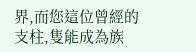界,而您這位曾經的支柱,隻能成為族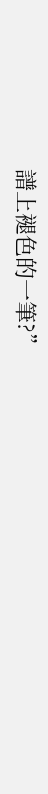譜上褪色的一筆?”